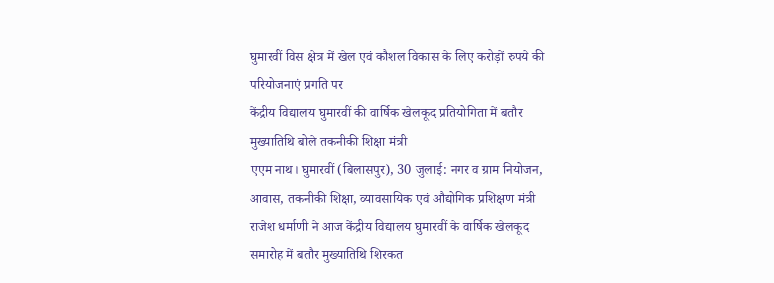घुमारवीं विस क्षेत्र में खेल एवं कौशल विकास के लिए करोड़ों रुपये की परियोजनाएं प्रगति पर
केंद्रीय विद्यालय घुमारवीं की वार्षिक खेलकूद प्रतियोगिता में बतौर मुख्यातिथि बोले तकनीकी शिक्षा मंत्री
एएम नाथ। घुमारवीं (बिलासपुर), 30 जुलाई: नगर व ग्राम नियोजन, आवास, तकनीकी शिक्षा, व्यावसायिक एवं औद्योगिक प्रशिक्षण मंत्री राजेश धर्माणी ने आज केंद्रीय विद्यालय घुमारवीं के वार्षिक खेलकूद समारोह में बतौर मुख्यातिथि शिरकत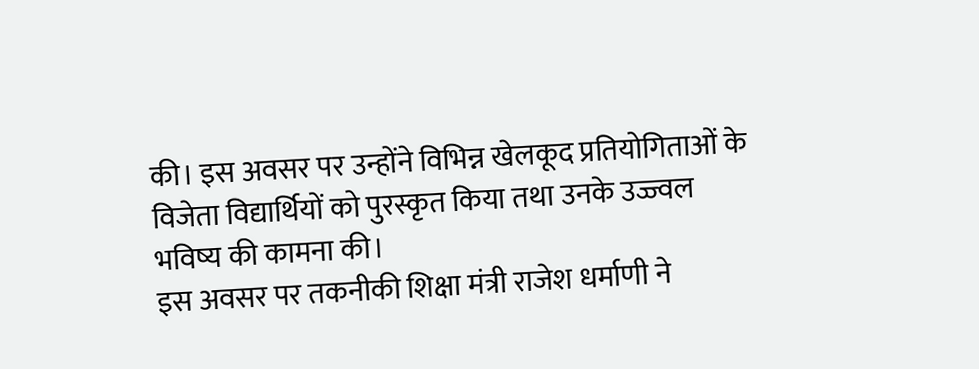की। इस अवसर पर उन्होंने विभिन्न खेलकूद प्रतियोगिताओं के विजेता विद्यार्थियों को पुरस्कृत किया तथा उनके उज्ज्वल भविष्य की कामना की।
इस अवसर पर तकनीकी शिक्षा मंत्री राजेश धर्माणी ने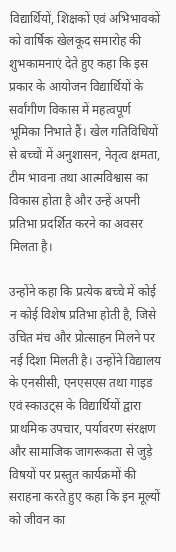विद्यार्थियों, शिक्षकों एवं अभिभावकों को वार्षिक खेलकूद समारोह की शुभकामनाएं देते हुए कहा कि इस प्रकार के आयोजन विद्यार्थियों के सर्वांगीण विकास में महत्वपूर्ण भूमिका निभाते हैं। खेल गतिविधियों से बच्चों में अनुशासन, नेतृत्व क्षमता, टीम भावना तथा आत्मविश्वास का विकास होता है और उन्हें अपनी प्रतिभा प्रदर्शित करने का अवसर मिलता है।

उन्होंने कहा कि प्रत्येक बच्चे में कोई न कोई विशेष प्रतिभा होती है, जिसे उचित मंच और प्रोत्साहन मिलने पर नई दिशा मिलती है। उन्होंने विद्यालय के एनसीसी, एनएसएस तथा गाइड एवं स्काउट्स के विद्यार्थियों द्वारा प्राथमिक उपचार, पर्यावरण संरक्षण और सामाजिक जागरूकता से जुड़े विषयों पर प्रस्तुत कार्यक्रमों की सराहना करते हुए कहा कि इन मूल्यों को जीवन का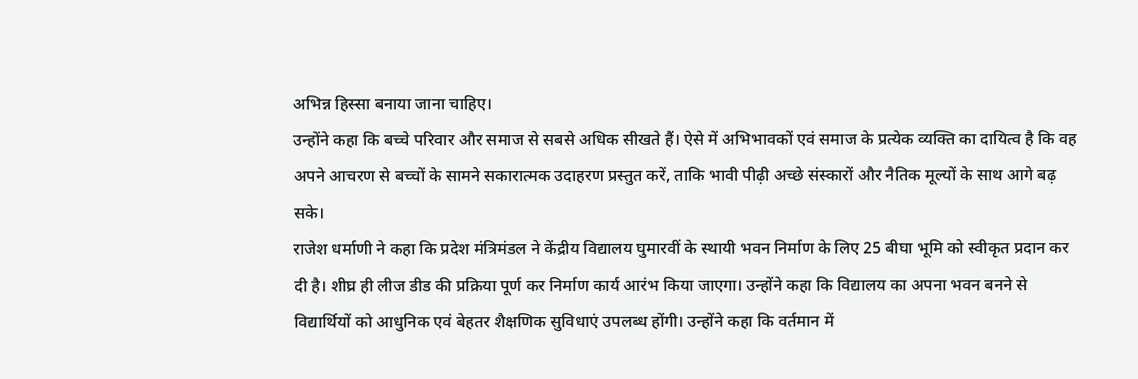अभिन्न हिस्सा बनाया जाना चाहिए।
उन्होंने कहा कि बच्चे परिवार और समाज से सबसे अधिक सीखते हैं। ऐसे में अभिभावकों एवं समाज के प्रत्येक व्यक्ति का दायित्व है कि वह अपने आचरण से बच्चों के सामने सकारात्मक उदाहरण प्रस्तुत करें, ताकि भावी पीढ़ी अच्छे संस्कारों और नैतिक मूल्यों के साथ आगे बढ़ सके।
राजेश धर्माणी ने कहा कि प्रदेश मंत्रिमंडल ने केंद्रीय विद्यालय घुमारवीं के स्थायी भवन निर्माण के लिए 25 बीघा भूमि को स्वीकृत प्रदान कर दी है। शीघ्र ही लीज डीड की प्रक्रिया पूर्ण कर निर्माण कार्य आरंभ किया जाएगा। उन्होंने कहा कि विद्यालय का अपना भवन बनने से विद्यार्थियों को आधुनिक एवं बेहतर शैक्षणिक सुविधाएं उपलब्ध होंगी। उन्होंने कहा कि वर्तमान में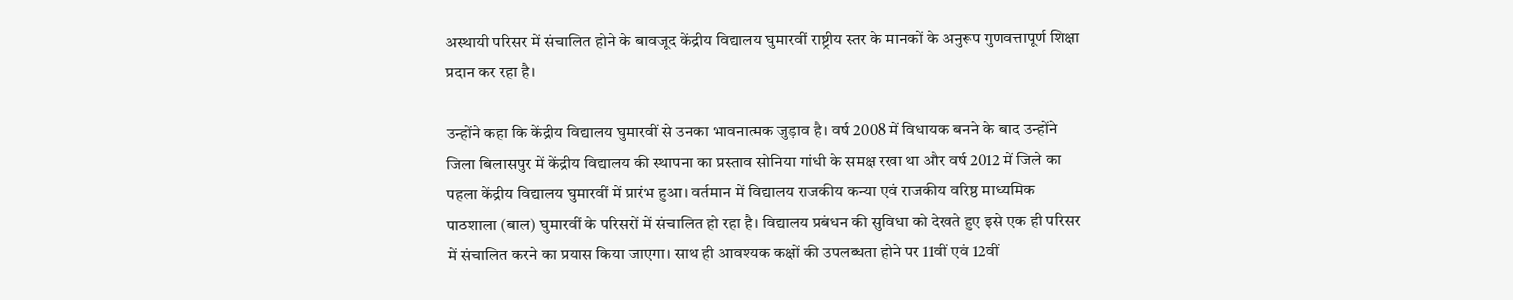अस्थायी परिसर में संचालित होने के बावजूद केंद्रीय विद्यालय घुमारवीं राष्ट्रीय स्तर के मानकों के अनुरूप गुणवत्तापूर्ण शिक्षा प्रदान कर रहा है।

उन्होंने कहा कि केंद्रीय विद्यालय घुमारवीं से उनका भावनात्मक जुड़ाव है। वर्ष 2008 में विधायक बनने के बाद उन्होंने जिला बिलासपुर में केंद्रीय विद्यालय की स्थापना का प्रस्ताव सोनिया गांधी के समक्ष रखा था और वर्ष 2012 में जिले का पहला केंद्रीय विद्यालय घुमारवीं में प्रारंभ हुआ। वर्तमान में विद्यालय राजकीय कन्या एवं राजकीय वरिष्ठ माध्यमिक पाठशाला (बाल) घुमारवीं के परिसरों में संचालित हो रहा है। विद्यालय प्रबंधन की सुविधा को देखते हुए इसे एक ही परिसर में संचालित करने का प्रयास किया जाएगा। साथ ही आवश्यक कक्षों की उपलब्धता होने पर 11वीं एवं 12वीं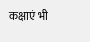कक्षाएं भी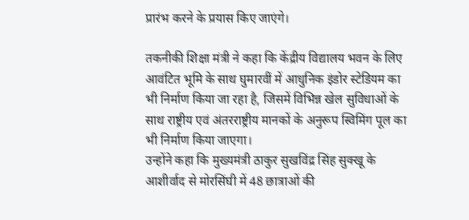प्रारंभ करने के प्रयास किए जाएंगे।

तकनीकी शिक्षा मंत्री ने कहा कि केंद्रीय विद्यालय भवन के लिए आवंटित भूमि के साथ घुमारवीं में आधुनिक इंडोर स्टेडियम का भी निर्माण किया जा रहा है, जिसमें विभिन्न खेल सुविधाओं के साथ राष्ट्रीय एवं अंतरराष्ट्रीय मानकों के अनुरूप स्विमिंग पूल का भी निर्माण किया जाएगा।
उन्होंने कहा कि मुख्यमंत्री ठाकुर सुखविंद्र सिंह सुक्खू के आशीर्वाद से मोरसिंघी में 48 छात्राओं की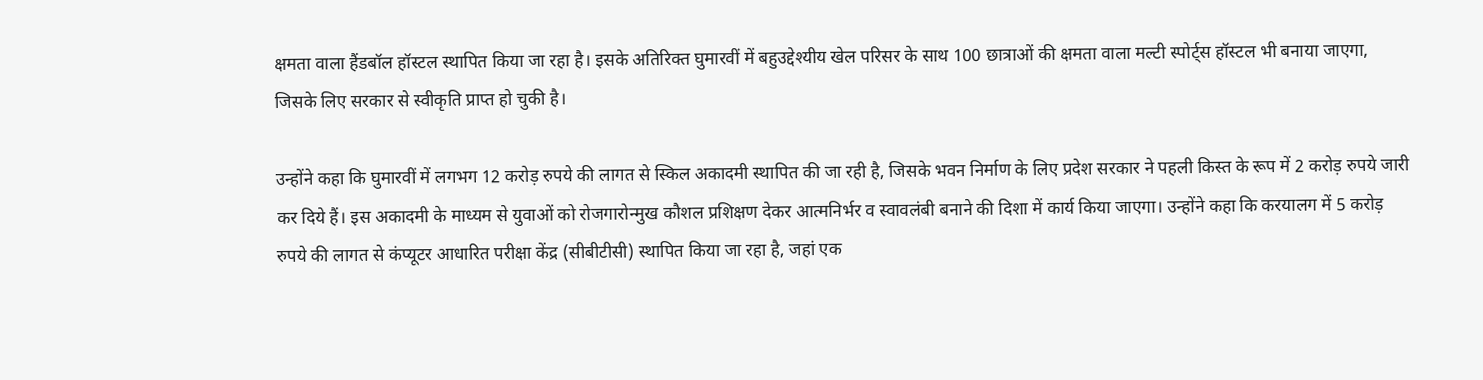क्षमता वाला हैंडबॉल हॉस्टल स्थापित किया जा रहा है। इसके अतिरिक्त घुमारवीं में बहुउद्देश्यीय खेल परिसर के साथ 100 छात्राओं की क्षमता वाला मल्टी स्पोर्ट्स हॉस्टल भी बनाया जाएगा, जिसके लिए सरकार से स्वीकृति प्राप्त हो चुकी है।

उन्होंने कहा कि घुमारवीं में लगभग 12 करोड़ रुपये की लागत से स्किल अकादमी स्थापित की जा रही है, जिसके भवन निर्माण के लिए प्रदेश सरकार ने पहली किस्त के रूप में 2 करोड़ रुपये जारी कर दिये हैं। इस अकादमी के माध्यम से युवाओं को रोजगारोन्मुख कौशल प्रशिक्षण देकर आत्मनिर्भर व स्वावलंबी बनाने की दिशा में कार्य किया जाएगा। उन्होंने कहा कि करयालग में 5 करोड़ रुपये की लागत से कंप्यूटर आधारित परीक्षा केंद्र (सीबीटीसी) स्थापित किया जा रहा है, जहां एक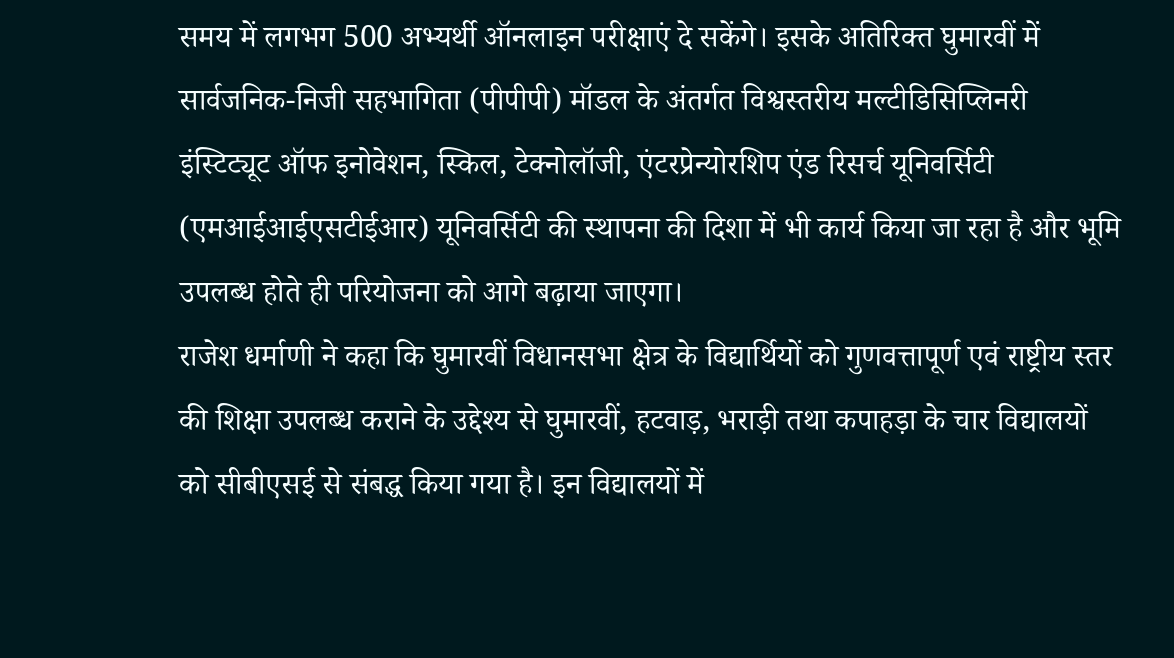समय में लगभग 500 अभ्यर्थी ऑनलाइन परीक्षाएं दे सकेंगे। इसके अतिरिक्त घुमारवीं में सार्वजनिक-निजी सहभागिता (पीपीपी) मॉडल के अंतर्गत विश्वस्तरीय मल्टीडिसिप्लिनरी इंस्टिट्यूट ऑफ इनोवेशन, स्किल, टेक्नोलॉजी, एंटरप्रेन्योरशिप एंड रिसर्च यूनिवर्सिटी (एमआईआईएसटीईआर) यूनिवर्सिटी की स्थापना की दिशा में भी कार्य किया जा रहा है और भूमि उपलब्ध होते ही परियोजना को आगे बढ़ाया जाएगा।
राजेश धर्माणी ने कहा कि घुमारवीं विधानसभा क्षेत्र के विद्यार्थियों को गुणवत्तापूर्ण एवं राष्ट्रीय स्तर की शिक्षा उपलब्ध कराने के उद्देश्य से घुमारवीं, हटवाड़, भराड़ी तथा कपाहड़ा के चार विद्यालयों को सीबीएसई से संबद्ध किया गया है। इन विद्यालयों में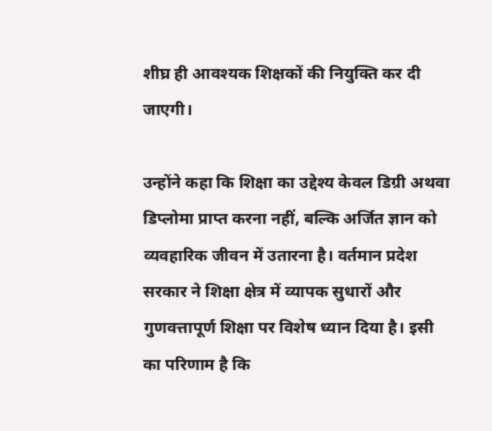शीघ्र ही आवश्यक शिक्षकों की नियुक्ति कर दी जाएगी।

उन्होंने कहा कि शिक्षा का उद्देश्य केवल डिग्री अथवा डिप्लोमा प्राप्त करना नहीं, बल्कि अर्जित ज्ञान को व्यवहारिक जीवन में उतारना है। वर्तमान प्रदेश सरकार ने शिक्षा क्षेत्र में व्यापक सुधारों और गुणवत्तापूर्ण शिक्षा पर विशेष ध्यान दिया है। इसी का परिणाम है कि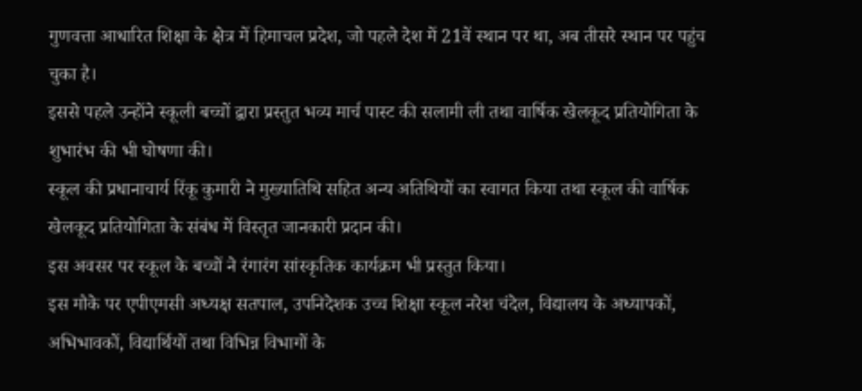गुणवत्ता आधारित शिक्षा के क्षेत्र में हिमाचल प्रदेश, जो पहले देश में 21वें स्थान पर था, अब तीसरे स्थान पर पहुंच चुका है।
इससे पहले उन्होंने स्कूली बच्चों द्वारा प्रस्तुत भव्य मार्च पास्ट की सलामी ली तथा वार्षिक खेलकूद प्रतियोगिता के शुभारंभ की भी घोषणा की।
स्कूल की प्रधानाचार्य रिंकू कुमारी ने मुख्यातिथि सहित अन्य अतिथियों का स्वागत किया तथा स्कूल की वार्षिक खेलकूद प्रतियोगिता के संबंध में विस्तृत जानकारी प्रदान की।
इस अवसर पर स्कूल के बच्चों ने रंगारंग सांस्कृतिक कार्यक्रम भी प्रस्तुत किया।
इस मौके पर एपीएमसी अध्यक्ष सतपाल, उपनिदेशक उच्च शिक्षा स्कूल नरेश चंदेल, विद्यालय के अध्यापकों, अभिभावकों, विद्यार्थियों तथा विभिन्न विभागों के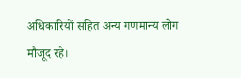अधिकारियों सहित अन्य गणमान्य लोग मौजूद रहे।